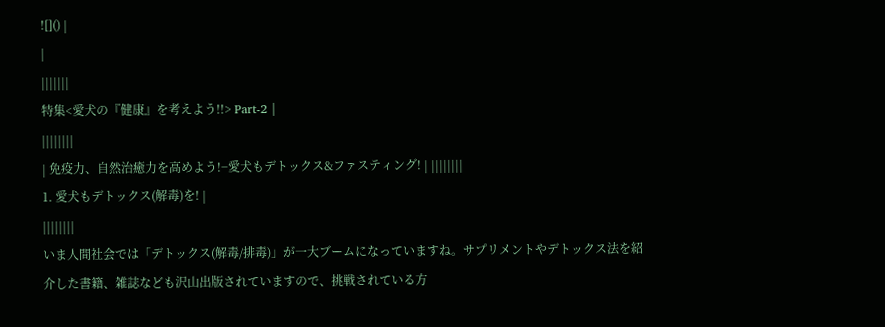![]() |
|
|||||||
特集<愛犬の『健康』を考えよう!!> Part-2 |
||||||||
| 免疫力、自然治癒力を高めよう!−愛犬もデトックス&ファスティング! | ||||||||
1. 愛犬もデトックス(解毒)を! |
||||||||
いま人間社会では「デトックス(解毒/排毒)」が一大ブームになっていますね。サプリメントやデトックス法を紹介した書籍、雑誌なども沢山出版されていますので、挑戦されている方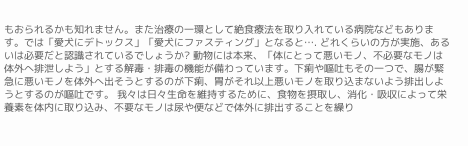もおられるかも知れません。また治療の一環として絶食療法を取り入れている病院などもあります。では「愛犬にデトックス」「愛犬にファスティング」となると…. どれくらいの方が実施、あるいは必要だと認識されているでしょうか? 動物には本来、「体にとって悪いモノ、不必要なモノは体外へ排泄しよう」とする解毒・排毒の機能が備わっています。下痢や嘔吐もその一つで、腸が緊急に悪いモノを体外へ出そうとするのが下痢、胃がそれ以上悪いモノを取り込まないよう排出しようとするのが嘔吐です。 我々は日々生命を維持するために、食物を摂取し、消化・吸収によって栄養素を体内に取り込み、不要なモノは尿や便などで体外に排出することを繰り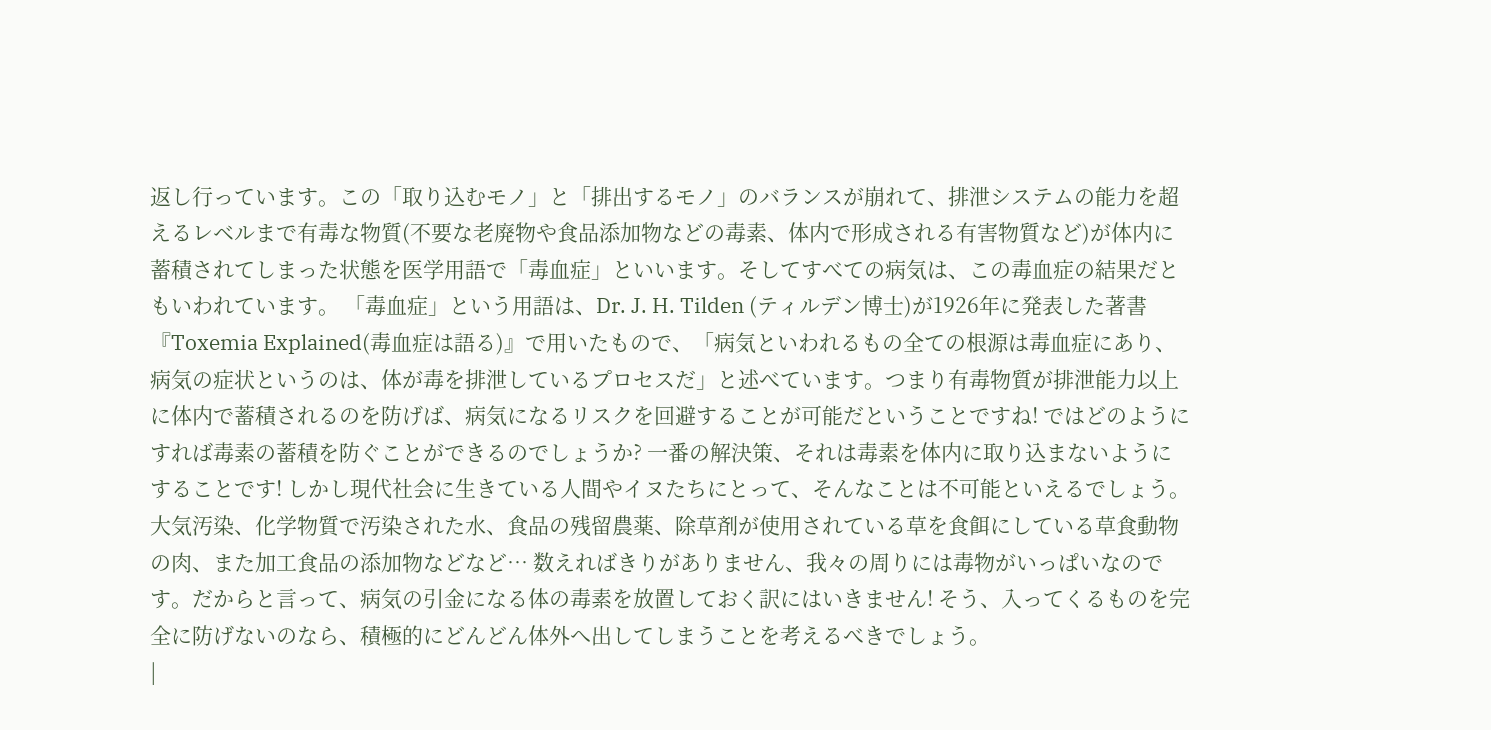返し行っています。この「取り込むモノ」と「排出するモノ」のバランスが崩れて、排泄システムの能力を超えるレベルまで有毒な物質(不要な老廃物や食品添加物などの毒素、体内で形成される有害物質など)が体内に蓄積されてしまった状態を医学用語で「毒血症」といいます。そしてすべての病気は、この毒血症の結果だともいわれています。 「毒血症」という用語は、Dr. J. H. Tilden (ティルデン博士)が1926年に発表した著書『Toxemia Explained(毒血症は語る)』で用いたもので、「病気といわれるもの全ての根源は毒血症にあり、病気の症状というのは、体が毒を排泄しているプロセスだ」と述べています。つまり有毒物質が排泄能力以上に体内で蓄積されるのを防げば、病気になるリスクを回避することが可能だということですね! ではどのようにすれば毒素の蓄積を防ぐことができるのでしょうか? 一番の解決策、それは毒素を体内に取り込まないようにすることです! しかし現代社会に生きている人間やイヌたちにとって、そんなことは不可能といえるでしょう。大気汚染、化学物質で汚染された水、食品の残留農薬、除草剤が使用されている草を食餌にしている草食動物の肉、また加工食品の添加物などなど… 数えればきりがありません、我々の周りには毒物がいっぱいなのです。だからと言って、病気の引金になる体の毒素を放置しておく訳にはいきません! そう、入ってくるものを完全に防げないのなら、積極的にどんどん体外へ出してしまうことを考えるべきでしょう。
|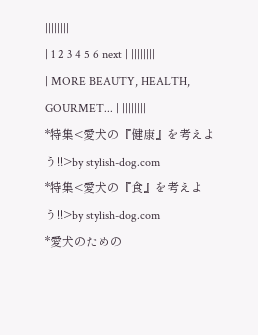||||||||
| 1 2 3 4 5 6 next | ||||||||
| MORE BEAUTY, HEALTH, GOURMET... | ||||||||
*特集<愛犬の『健康』を考えよう!!>by stylish-dog.com
*特集<愛犬の『食』を考えよう!!>by stylish-dog.com
*愛犬のための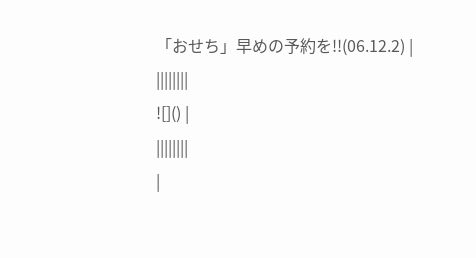「おせち」早めの予約を!!(06.12.2) |
||||||||
![]() |
||||||||
|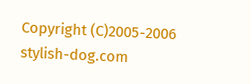Copyright (C)2005-2006 stylish-dog.com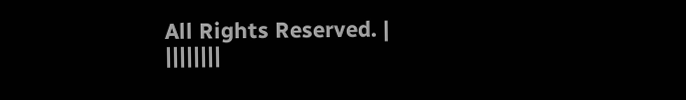All Rights Reserved. | ||||||||